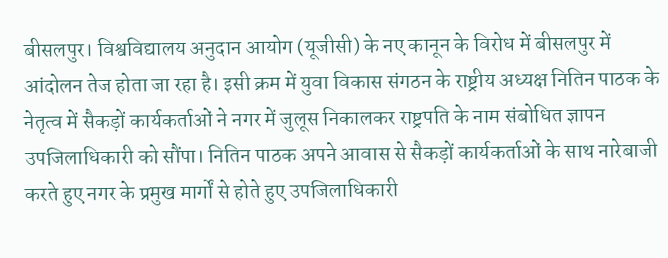बीसलपुर। विश्वविद्यालय अनुदान आयोग (यूजीसी) के नए कानून के विरोध में बीसलपुर में आंदोलन तेज होता जा रहा है। इसी क्रम में युवा विकास संगठन के राष्ट्रीय अध्यक्ष नितिन पाठक के नेतृत्व में सैकड़ों कार्यकर्ताओं ने नगर में जुलूस निकालकर राष्ट्रपति के नाम संबोधित ज्ञापन उपजिलाधिकारी को सौंपा। नितिन पाठक अपने आवास से सैकड़ों कार्यकर्ताओं के साथ नारेबाजी करते हुए नगर के प्रमुख मार्गों से होते हुए उपजिलाधिकारी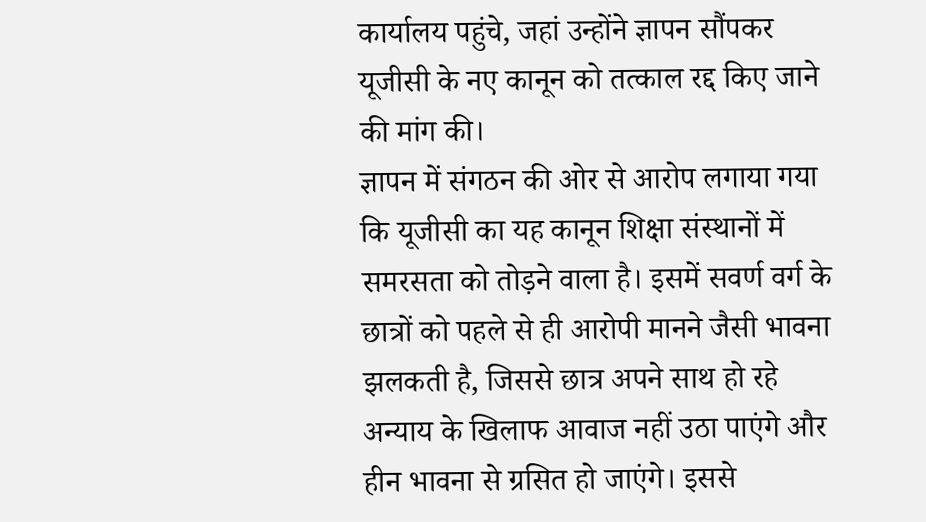कार्यालय पहुंचे, जहां उन्होंने ज्ञापन सौंपकर यूजीसी के नए कानून को तत्काल रद्द किए जाने की मांग की।
ज्ञापन में संगठन की ओर से आरोप लगाया गया कि यूजीसी का यह कानून शिक्षा संस्थानों में समरसता को तोड़ने वाला है। इसमें सवर्ण वर्ग के छात्रों को पहले से ही आरोपी मानने जैसी भावना झलकती है, जिससे छात्र अपने साथ हो रहे अन्याय के खिलाफ आवाज नहीं उठा पाएंगे और हीन भावना से ग्रसित हो जाएंगे। इससे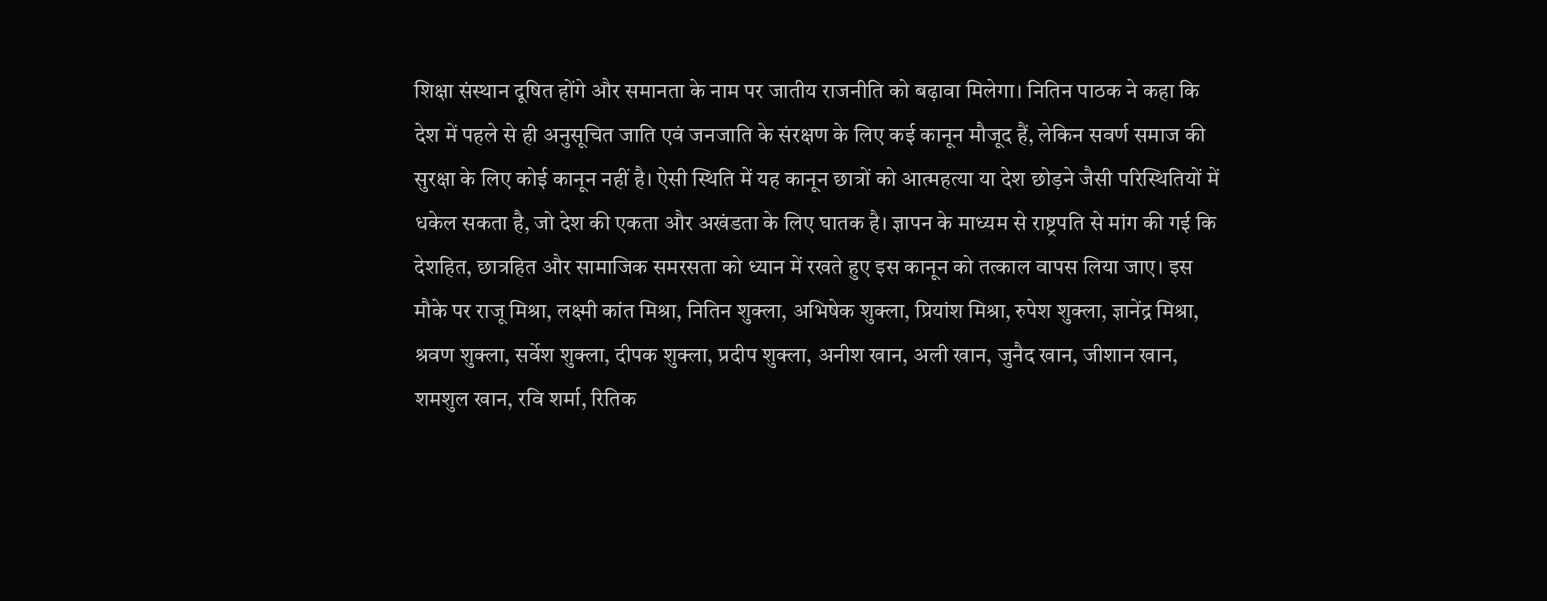शिक्षा संस्थान दूषित होंगे और समानता के नाम पर जातीय राजनीति को बढ़ावा मिलेगा। नितिन पाठक ने कहा कि देश में पहले से ही अनुसूचित जाति एवं जनजाति के संरक्षण के लिए कई कानून मौजूद हैं, लेकिन सवर्ण समाज की सुरक्षा के लिए कोई कानून नहीं है। ऐसी स्थिति में यह कानून छात्रों को आत्महत्या या देश छोड़ने जैसी परिस्थितियों में धकेल सकता है, जो देश की एकता और अखंडता के लिए घातक है। ज्ञापन के माध्यम से राष्ट्रपति से मांग की गई कि देशहित, छात्रहित और सामाजिक समरसता को ध्यान में रखते हुए इस कानून को तत्काल वापस लिया जाए। इस मौके पर राजू मिश्रा, लक्ष्मी कांत मिश्रा, नितिन शुक्ला, अभिषेक शुक्ला, प्रियांश मिश्रा, रुपेश शुक्ला, ज्ञानेंद्र मिश्रा, श्रवण शुक्ला, सर्वेश शुक्ला, दीपक शुक्ला, प्रदीप शुक्ला, अनीश खान, अली खान, जुनैद खान, जीशान खान, शमशुल खान, रवि शर्मा, रितिक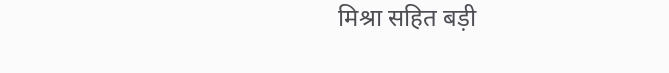मिश्रा सहित बड़ी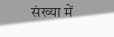संख्या में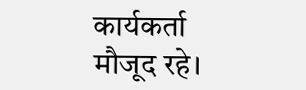कार्यकर्ता मौजूद रहे।